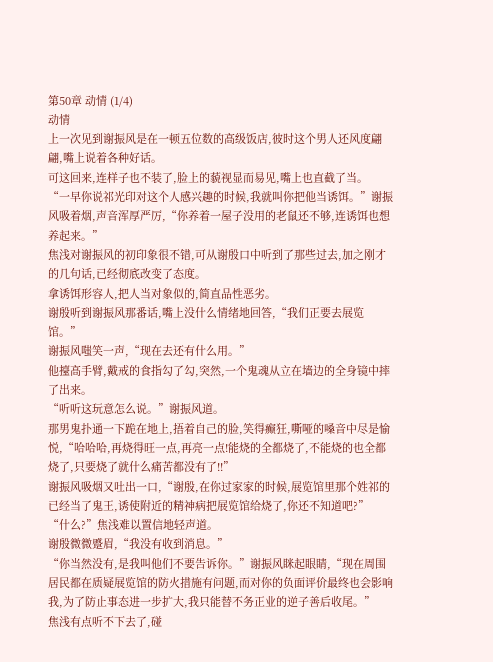第50章 动情 (1/4)
动情
上一次见到谢振风是在一顿五位数的高级饭店,彼时这个男人还风度翩翩,嘴上说着各种好话。
可这回来,连样子也不装了,脸上的藐视显而易见,嘴上也直截了当。
“一早你说祁光印对这个人感兴趣的时候,我就叫你把他当诱饵。”谢振风吸着烟,声音浑厚严厉,“你养着一屋子没用的老鼠还不够,连诱饵也想养起来。”
焦浅对谢振风的初印象很不错,可从谢殷口中听到了那些过去,加之刚才的几句话,已经彻底改变了态度。
拿诱饵形容人,把人当对象似的,简直品性恶劣。
谢殷听到谢振风那番话,嘴上没什么情绪地回答,“我们正要去展览馆。”
谢振风嗤笑一声,“现在去还有什么用。”
他擡高手臂,戴戒的食指勾了勾,突然,一个鬼魂从立在墙边的全身镜中摔了出来。
“听听这玩意怎么说。”谢振风道。
那男鬼扑通一下跪在地上,捂着自己的脸,笑得癫狂,嘶哑的嗓音中尽是愉悦,“哈哈哈,再烧得旺一点,再亮一点!能烧的全都烧了,不能烧的也全都烧了,只要烧了就什么痛苦都没有了!!”
谢振风吸烟又吐出一口,“谢殷,在你过家家的时候,展览馆里那个姓祁的已经当了鬼王,诱使附近的精神病把展览馆给烧了,你还不知道吧?”
“什么?”焦浅难以置信地轻声道。
谢殷微微蹙眉,“我没有收到消息。”
“你当然没有,是我叫他们不要告诉你。”谢振风眯起眼睛,“现在周围居民都在质疑展览馆的防火措施有问题,而对你的负面评价最终也会影响我,为了防止事态进一步扩大,我只能替不务正业的逆子善后收尾。”
焦浅有点听不下去了,碰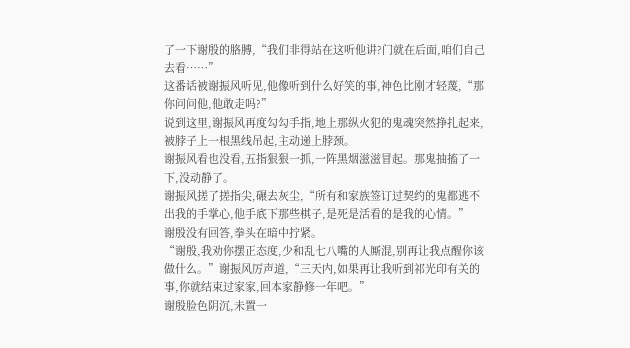了一下谢殷的胳膊,“我们非得站在这听他讲?门就在后面,咱们自己去看……”
这番话被谢振风听见,他像听到什么好笑的事,神色比刚才轻蔑,“那你问问他,他敢走吗?”
说到这里,谢振风再度勾勾手指,地上那纵火犯的鬼魂突然挣扎起来,被脖子上一根黑线吊起,主动递上脖颈。
谢振风看也没看,五指狠狠一抓,一阵黑烟滋滋冒起。那鬼抽搐了一下,没动静了。
谢振风搓了搓指尖,碾去灰尘,“所有和家族签订过契约的鬼都逃不出我的手掌心,他手底下那些棋子,是死是活看的是我的心情。”
谢殷没有回答,拳头在暗中拧紧。
“谢殷,我劝你摆正态度,少和乱七八嘴的人厮混,别再让我点醒你该做什么。”谢振风厉声道,“三天内,如果再让我听到祁光印有关的事,你就结束过家家,回本家静修一年吧。”
谢殷脸色阴沉,未置一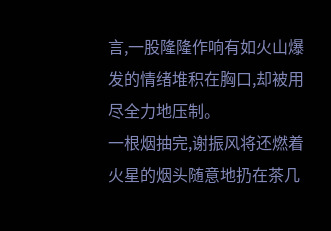言,一股隆隆作响有如火山爆发的情绪堆积在胸口,却被用尽全力地压制。
一根烟抽完,谢振风将还燃着火星的烟头随意地扔在茶几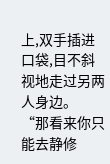上,双手插进口袋,目不斜视地走过另两人身边。
“那看来你只能去静修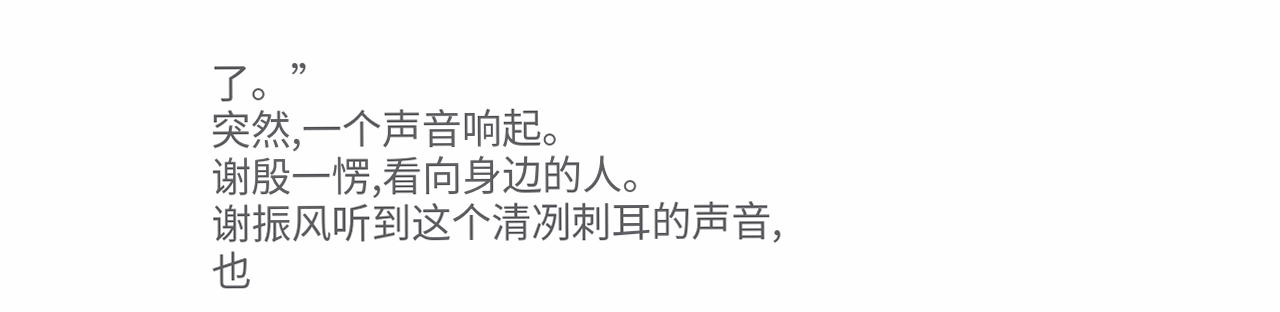了。”
突然,一个声音响起。
谢殷一愣,看向身边的人。
谢振风听到这个清冽刺耳的声音,也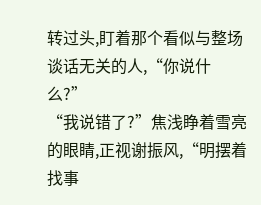转过头,盯着那个看似与整场谈话无关的人,“你说什么?”
“我说错了?”焦浅睁着雪亮的眼睛,正视谢振风,“明摆着找事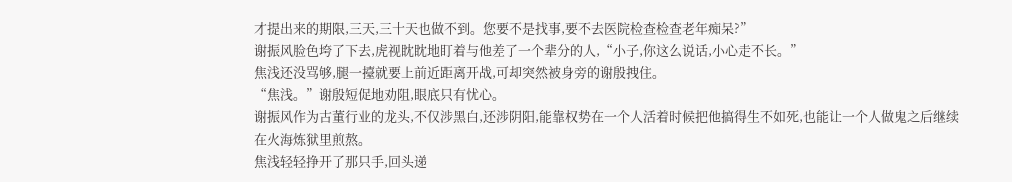才提出来的期限,三天,三十天也做不到。您要不是找事,要不去医院检查检查老年痴呆?”
谢振风脸色垮了下去,虎视眈眈地盯着与他差了一个辈分的人,“小子,你这么说话,小心走不长。”
焦浅还没骂够,腿一擡就要上前近距离开战,可却突然被身旁的谢殷拽住。
“焦浅。”谢殷短促地劝阻,眼底只有忧心。
谢振风作为古董行业的龙头,不仅涉黑白,还涉阴阳,能靠权势在一个人活着时候把他搞得生不如死,也能让一个人做鬼之后继续在火海炼狱里煎熬。
焦浅轻轻挣开了那只手,回头递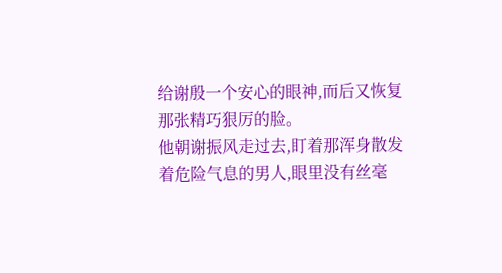给谢殷一个安心的眼神,而后又恢复那张精巧狠厉的脸。
他朝谢振风走过去,盯着那浑身散发着危险气息的男人,眼里没有丝毫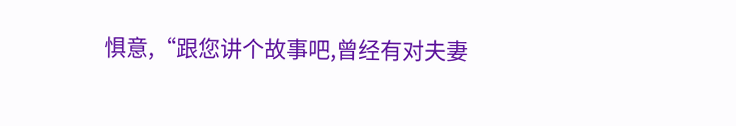惧意,“跟您讲个故事吧,曾经有对夫妻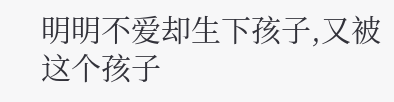明明不爱却生下孩子,又被这个孩子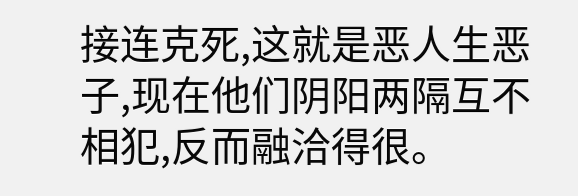接连克死,这就是恶人生恶子,现在他们阴阳两隔互不相犯,反而融洽得很。